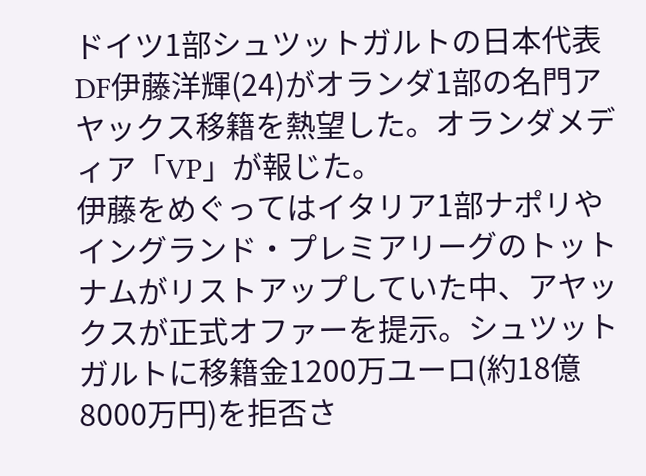ドイツ1部シュツットガルトの日本代表DF伊藤洋輝(24)がオランダ1部の名門アヤックス移籍を熱望した。オランダメディア「VP」が報じた。
伊藤をめぐってはイタリア1部ナポリやイングランド・プレミアリーグのトットナムがリストアップしていた中、アヤックスが正式オファーを提示。シュツットガルトに移籍金1200万ユーロ(約18億8000万円)を拒否さ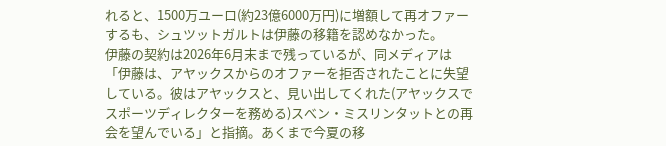れると、1500万ユーロ(約23億6000万円)に増額して再オファーするも、シュツットガルトは伊藤の移籍を認めなかった。
伊藤の契約は2026年6月末まで残っているが、同メディアは「伊藤は、アヤックスからのオファーを拒否されたことに失望している。彼はアヤックスと、見い出してくれた(アヤックスでスポーツディレクターを務める)スべン・ミスリンタットとの再会を望んでいる」と指摘。あくまで今夏の移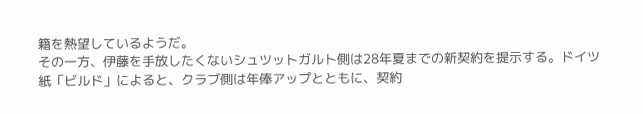籍を熱望しているようだ。
その一方、伊藤を手放したくないシュツットガルト側は28年夏までの新契約を提示する。ドイツ紙「ビルド」によると、クラブ側は年俸アップとともに、契約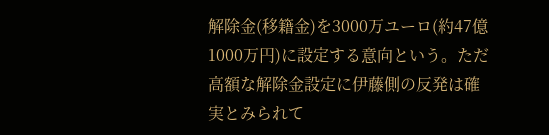解除金(移籍金)を3000万ユーロ(約47億1000万円)に設定する意向という。ただ高額な解除金設定に伊藤側の反発は確実とみられて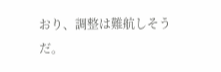おり、調整は難航しそうだ。